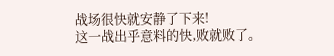战场很快就安静了下来!
这一战出乎意料的快,败就败了。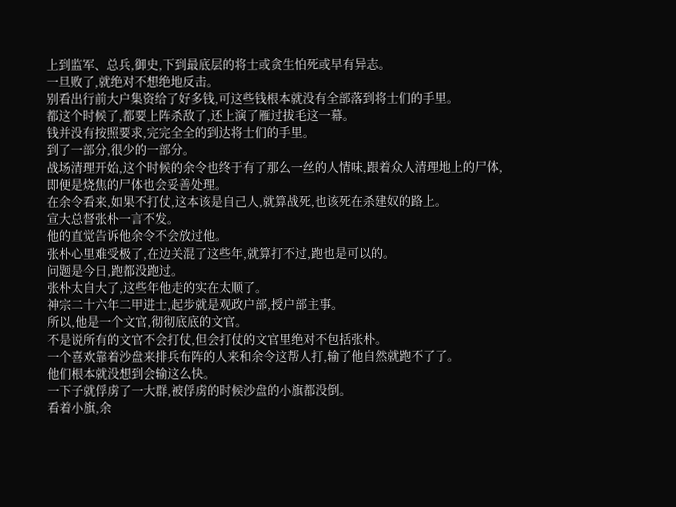上到监军、总兵,御史,下到最底层的将士或贪生怕死或早有异志。
一旦败了,就绝对不想绝地反击。
别看出行前大户集资给了好多钱,可这些钱根本就没有全部落到将士们的手里。
都这个时候了,都要上阵杀敌了,还上演了雁过拔毛这一幕。
钱并没有按照要求,完完全全的到达将士们的手里。
到了一部分,很少的一部分。
战场清理开始,这个时候的余令也终于有了那么一丝的人情味,跟着众人清理地上的尸体,
即便是烧焦的尸体也会妥善处理。
在余令看来,如果不打仗,这本该是自己人,就算战死,也该死在杀建奴的路上。
宣大总督张朴一言不发。
他的直觉告诉他余令不会放过他。
张朴心里难受极了,在边关混了这些年,就算打不过,跑也是可以的。
问题是今日,跑都没跑过。
张朴太自大了,这些年他走的实在太顺了。
神宗二十六年二甲进士,起步就是观政户部,授户部主事。
所以,他是一个文官,彻彻底底的文官。
不是说所有的文官不会打仗,但会打仗的文官里绝对不包括张朴。
一个喜欢靠着沙盘来排兵布阵的人来和余令这帮人打,输了他自然就跑不了了。
他们根本就没想到会输这么快。
一下子就俘虏了一大群,被俘虏的时候沙盘的小旗都没倒。
看着小旗,余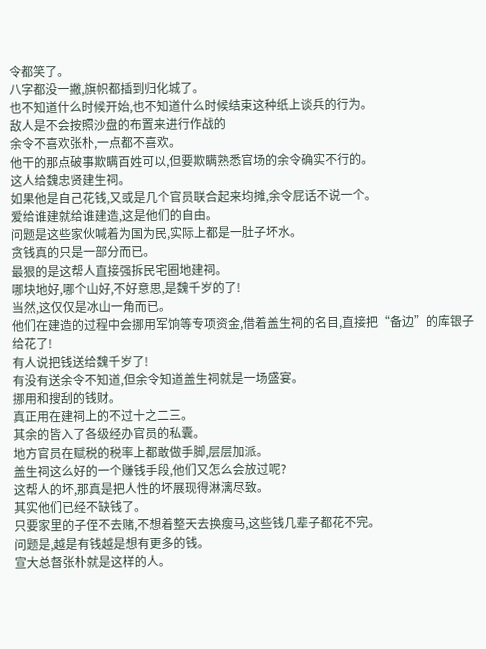令都笑了。
八字都没一撇,旗帜都插到归化城了。
也不知道什么时候开始,也不知道什么时候结束这种纸上谈兵的行为。
敌人是不会按照沙盘的布置来进行作战的
余令不喜欢张朴,一点都不喜欢。
他干的那点破事欺瞒百姓可以,但要欺瞒熟悉官场的余令确实不行的。
这人给魏忠贤建生祠。
如果他是自己花钱,又或是几个官员联合起来均摊,余令屁话不说一个。
爱给谁建就给谁建造,这是他们的自由。
问题是这些家伙喊着为国为民,实际上都是一肚子坏水。
贪钱真的只是一部分而已。
最狠的是这帮人直接强拆民宅圈地建祠。
哪块地好,哪个山好,不好意思,是魏千岁的了!
当然,这仅仅是冰山一角而已。
他们在建造的过程中会挪用军饷等专项资金,借着盖生祠的名目,直接把“备边”的库银子给花了!
有人说把钱送给魏千岁了!
有没有送余令不知道,但余令知道盖生祠就是一场盛宴。
挪用和搜刮的钱财。
真正用在建祠上的不过十之二三。
其余的皆入了各级经办官员的私囊。
地方官员在赋税的税率上都敢做手脚,层层加派。
盖生祠这么好的一个赚钱手段,他们又怎么会放过呢?
这帮人的坏,那真是把人性的坏展现得淋漓尽致。
其实他们已经不缺钱了。
只要家里的子侄不去赌,不想着整天去换瘦马,这些钱几辈子都花不完。
问题是,越是有钱越是想有更多的钱。
宣大总督张朴就是这样的人。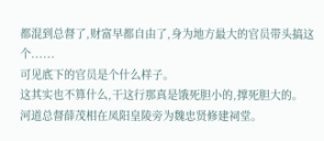都混到总督了,财富早都自由了,身为地方最大的官员带头搞这个......
可见底下的官员是个什么样子。
这其实也不算什么,干这行那真是饿死胆小的,撑死胆大的。
河道总督薛茂相在凤阳皇陵旁为魏忠贤修建祠堂。